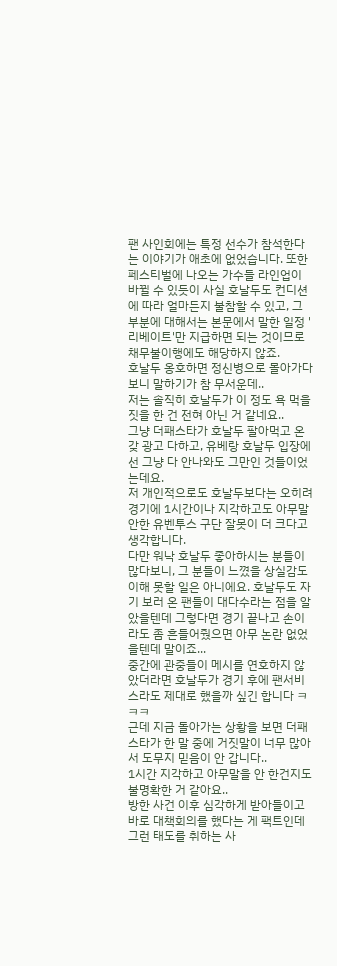팬 사인회에는 특정 선수가 참석한다는 이야기가 애초에 없었습니다. 또한 페스티벌에 나오는 가수들 라인업이 바뀔 수 있듯이 사실 호날두도 컨디션에 따라 얼마든지 불참할 수 있고, 그 부분에 대해서는 본문에서 말한 일정 '리베이트'만 지급하면 되는 것이므로 채무불이행에도 해당하지 않죠.
호날두 옹호하면 정신병으로 몰아가다보니 말하기가 참 무서운데..
저는 솔직히 호날두가 이 정도 욕 먹을 짓을 한 건 전혀 아닌 거 같네요..
그냥 더패스타가 호날두 팔아먹고 온갖 광고 다하고, 유베랑 호날두 입장에선 그냥 다 안나와도 그만인 것들이었는데요.
저 개인적으로도 호날두보다는 오히려 경기에 1시간이나 지각하고도 아무말 안한 유벤투스 구단 잘못이 더 크다고 생각합니다.
다만 워낙 호날두 좋아하시는 분들이 많다보니, 그 분들이 느꼈을 상실감도 이해 못할 일은 아니에요. 호날두도 자기 보러 온 팬들이 대다수라는 점을 알았을텐데 그렇다면 경기 끝나고 손이라도 좀 흔들어줬으면 아무 논란 없었을텐데 말이죠...
중간에 관중들이 메시를 연호하지 않았더라면 호날두가 경기 후에 팬서비스라도 제대로 했을까 싶긴 합니다 ㅋㅋㅋ
근데 지금 돌아가는 상황을 보면 더패스타가 한 말 중에 거짓말이 너무 많아서 도무지 믿음이 안 갑니다..
1시간 지각하고 아무말을 안 한건지도 불명확한 거 같아요..
방한 사건 이후 심각하게 받아들이고 바로 대책회의를 했다는 게 팩트인데
그런 태도를 취하는 사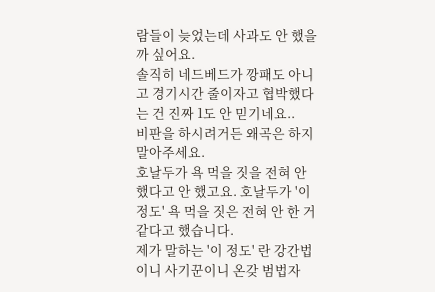람들이 늦었는데 사과도 안 했을까 싶어요.
솔직히 네드베드가 깡패도 아니고 경기시간 줄이자고 협박했다는 건 진짜 1도 안 믿기네요..
비판을 하시려거든 왜곡은 하지 말아주세요.
호날두가 욕 먹을 짓을 전혀 안 했다고 안 했고요. 호날두가 '이 정도' 욕 먹을 짓은 전혀 안 한 거 같다고 했습니다.
제가 말하는 '이 정도' 란 강간법이니 사기꾼이니 온갖 범법자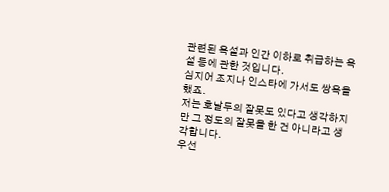관련된 욕설과 인간 이하로 취급하는 욕설 등에 관한 것입니다.
심지어 조지나 인스타에 가서도 쌍욕을 했죠.
저는 호날두의 잘못도 있다고 생각하지만 그 정도의 잘못을 한 건 아니라고 생각합니다.
우선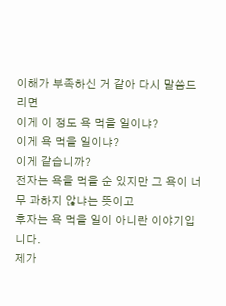이해가 부족하신 거 같아 다시 말씀드리면
이게 이 정도 욕 먹을 일이냐?
이게 욕 먹을 일이냐?
이게 같습니까?
전자는 욕을 먹을 순 있지만 그 욕이 너무 과하지 않냐는 뜻이고
후자는 욕 먹을 일이 아니란 이야기입니다.
제가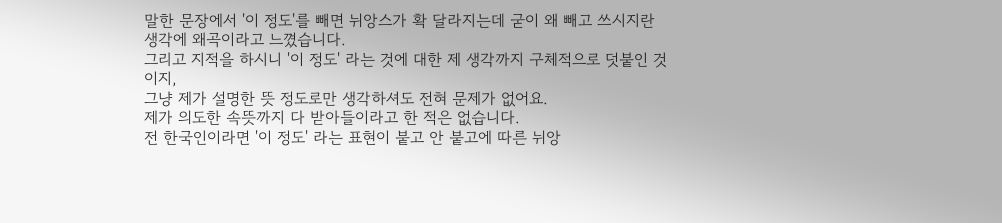말한 문장에서 '이 정도'를 빼면 뉘앙스가 확 달라지는데 굳이 왜 빼고 쓰시지란 생각에 왜곡이라고 느꼈습니다.
그리고 지적을 하시니 '이 정도' 라는 것에 대한 제 생각까지 구체적으로 덧붙인 것이지,
그냥 제가 설명한 뜻 정도로만 생각하셔도 전혀 문제가 없어요.
제가 의도한 속뜻까지 다 받아들이라고 한 적은 없습니다.
전 한국인이라면 '이 정도' 라는 표현이 붙고 안 붙고에 따른 뉘앙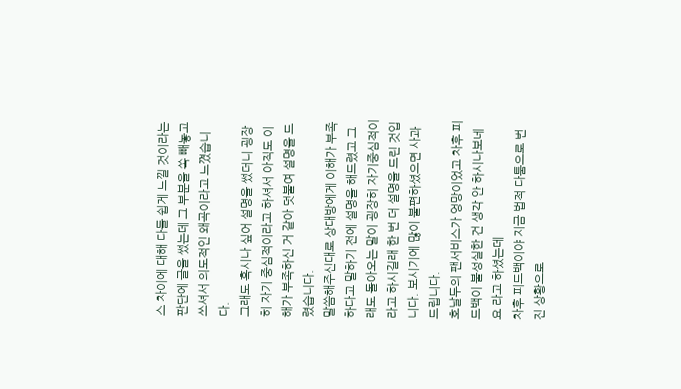스 차이에 대해 다들 쉽게 느낄 것이라는 판단에 글을 썼는데 그 부분을 쏙 빼놓고 쓰셔서 의도적인 왜곡이라고 느꼈습니다.
그래도 혹시나 싶어 설명을 썼더니 굉장히 자기 중심적이라고 하셔서 아직도 이해가 부족하신 거 같아 덧붙여 설명을 드렸습니다.
말씀해주신대로 상대방에게 이해가 부족하다고 말하기 전에 설명을 해드렸고 그래도 돌아오는 말이 굉장히 자기중심적이라고 하시길래 한 번 더 설명을 드린 것입니다. 보시기에 많이 불편하셨으면 사과드립니다.
호날두의 팬서비스가 엉망이었고 차후 피드백이 불성실한 건 생각 안 하시나보네요 라고 하셨는데
차후 피드백이야 지금 법적 다툼으로 번진 상황으로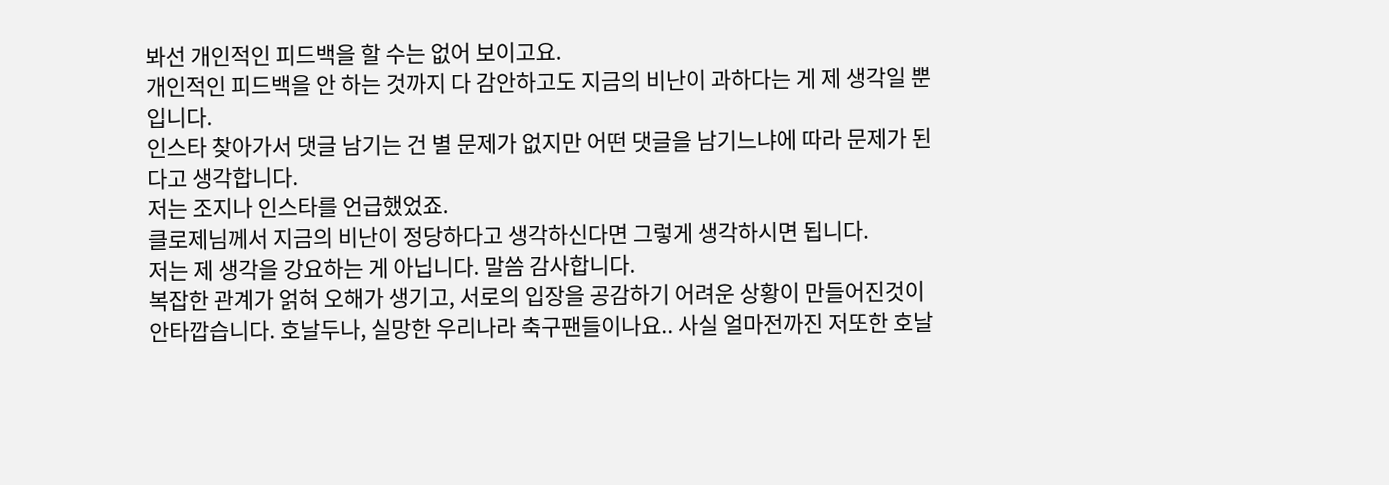봐선 개인적인 피드백을 할 수는 없어 보이고요.
개인적인 피드백을 안 하는 것까지 다 감안하고도 지금의 비난이 과하다는 게 제 생각일 뿐입니다.
인스타 찾아가서 댓글 남기는 건 별 문제가 없지만 어떤 댓글을 남기느냐에 따라 문제가 된다고 생각합니다.
저는 조지나 인스타를 언급했었죠.
클로제님께서 지금의 비난이 정당하다고 생각하신다면 그렇게 생각하시면 됩니다.
저는 제 생각을 강요하는 게 아닙니다. 말씀 감사합니다.
복잡한 관계가 얽혀 오해가 생기고, 서로의 입장을 공감하기 어려운 상황이 만들어진것이 안타깝습니다. 호날두나, 실망한 우리나라 축구팬들이나요.. 사실 얼마전까진 저또한 호날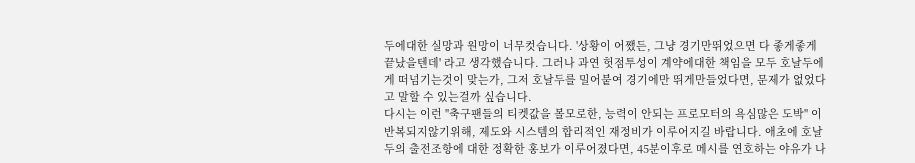두에대한 실망과 원망이 너무컷습니다. '상황이 어쨌든, 그냥 경기만뛰었으면 다 좋게좋게 끝났을텐데' 라고 생각했습니다. 그러나 과연 헛점투성이 계약에대한 책임을 모두 호날두에게 떠넘기는것이 맞는가, 그저 호날두를 밀어붙여 경기에만 뛰게만들었다면, 문제가 없었다고 말할 수 있는걸까 싶습니다.
다시는 이런 "축구팬들의 티켓값을 볼모로한, 능력이 안되는 프로모터의 욕심많은 도박" 이 반복되지않기위해, 제도와 시스템의 합리적인 재정비가 이루어지길 바랍니다. 애초에 호날두의 출전조항에 대한 정확한 홍보가 이루어졌다면, 45분이후로 메시를 연호하는 야유가 나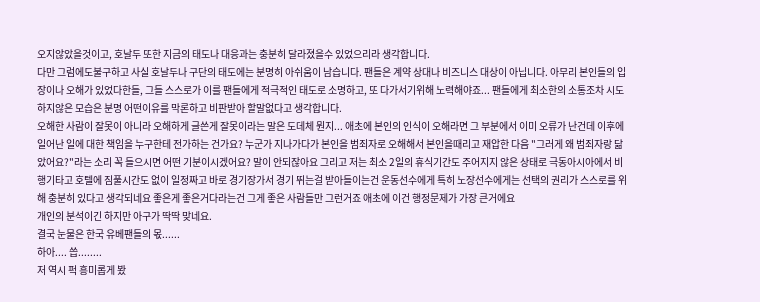오지않았을것이고, 호날두 또한 지금의 태도나 대응과는 충분히 달라졌을수 있었으리라 생각합니다.
다만 그럼에도불구하고 사실 호날두나 구단의 태도에는 분명히 아쉬움이 남습니다. 팬들은 계약 상대나 비즈니스 대상이 아닙니다. 아무리 본인들의 입장이나 오해가 있었다한들, 그들 스스로가 이를 팬들에게 적극적인 태도로 소명하고, 또 다가서기위해 노력해야죠... 팬들에게 최소한의 소통조차 시도하지않은 모습은 분명 어떤이유를 막론하고 비판받아 할말없다고 생각합니다.
오해한 사람이 잘못이 아니라 오해하게 글쓴게 잘못이라는 말은 도데체 뭔지... 애초에 본인의 인식이 오해라면 그 부분에서 이미 오류가 난건데 이후에 일어난 일에 대한 책임을 누구한테 전가하는 건가요? 누군가 지나가다가 본인을 범죄자로 오해해서 본인을때리고 재압한 다음 "그러게 왜 범죄자랑 닮았어요?"라는 소리 꼭 들으시면 어떤 기분이시겠어요? 말이 안되잖아요 그리고 저는 최소 2일의 휴식기간도 주어지지 않은 상태로 극동아시아에서 비행기타고 호텔에 짐풀시간도 없이 일정짜고 바로 경기장가서 경기 뛰는걸 받아들이는건 운동선수에게 특히 노장선수에게는 선택의 권리가 스스로를 위해 충분히 있다고 생각되네요 좋은게 좋은거다라는건 그게 좋은 사람들만 그런거죠 애초에 이건 행정문제가 가장 큰거에요
개인의 분석이긴 하지만 아구가 딱딱 맞네요.
결국 눈물은 한국 유베팬들의 몫......
하아.... 씁........
저 역시 퍽 흥미롭게 봤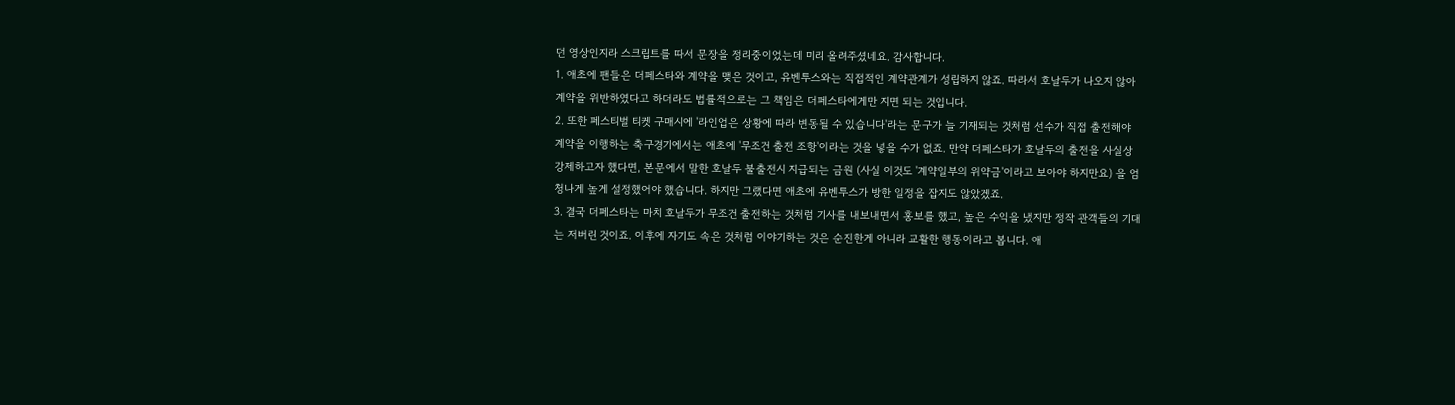던 영상인지라 스크립트를 따서 문장을 정리중이었는데 미리 올려주셨네요. 감사합니다.
1. 애초에 팬들은 더페스타와 계약을 맺은 것이고, 유벤투스와는 직접적인 계약관계가 성립하지 않죠. 따라서 호날두가 나오지 않아 계약을 위반하였다고 하더라도 법률적으로는 그 책임은 더페스타에게만 지면 되는 것입니다.
2. 또한 페스티벌 티켓 구매시에 '라인업은 상황에 따라 변동될 수 있습니다'라는 문구가 늘 기재되는 것처럼 선수가 직접 출전해야 계약을 이행하는 축구경기에서는 애초에 '무조건 출전 조항'이라는 것을 넣을 수가 없죠. 만약 더페스타가 호날두의 출전을 사실상 강제하고자 했다면, 본문에서 말한 호날두 불출전시 지급되는 금원 (사실 이것도 '계약일부의 위약금'이라고 보아야 하지만요) 을 엄청나게 높게 설정했어야 했습니다. 하지만 그랬다면 애초에 유벤투스가 방한 일정을 잡지도 않았겠죠.
3. 결국 더페스타는 마치 호날두가 무조건 출전하는 것처럼 기사를 내보내면서 홍보를 했고, 높은 수익을 냈지만 정작 관객들의 기대는 저버린 것이죠. 이후에 자기도 속은 것처럼 이야기하는 것은 순진한게 아니라 교활한 행동이라고 봅니다. 애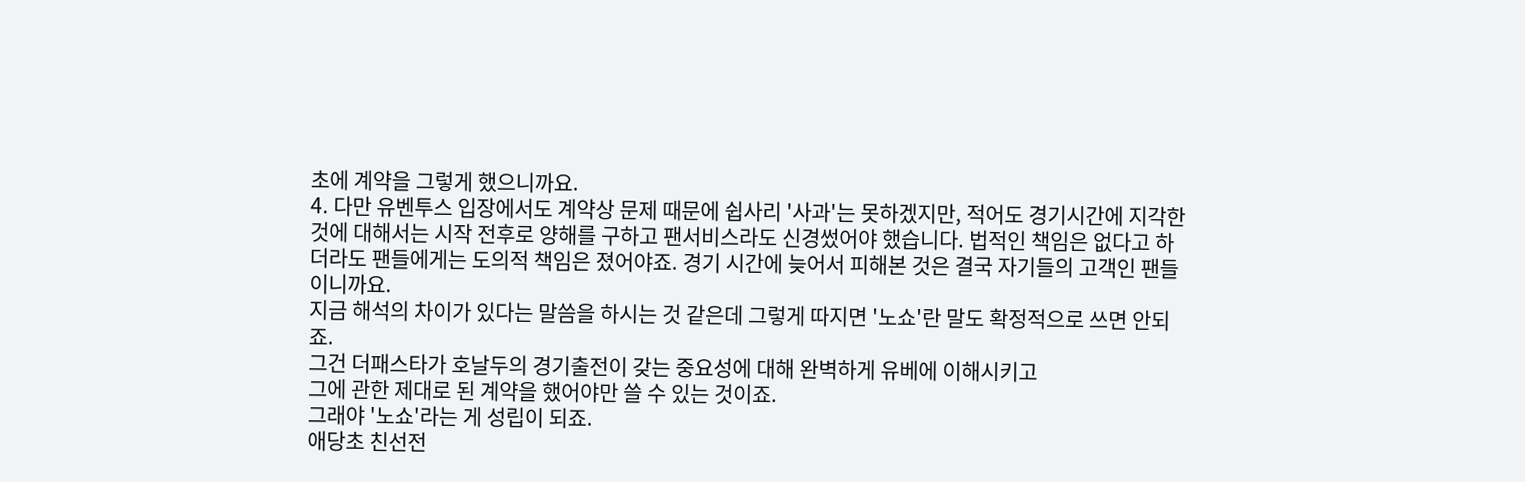초에 계약을 그렇게 했으니까요.
4. 다만 유벤투스 입장에서도 계약상 문제 때문에 쉽사리 '사과'는 못하겠지만, 적어도 경기시간에 지각한 것에 대해서는 시작 전후로 양해를 구하고 팬서비스라도 신경썼어야 했습니다. 법적인 책임은 없다고 하더라도 팬들에게는 도의적 책임은 졌어야죠. 경기 시간에 늦어서 피해본 것은 결국 자기들의 고객인 팬들이니까요.
지금 해석의 차이가 있다는 말씀을 하시는 것 같은데 그렇게 따지면 '노쇼'란 말도 확정적으로 쓰면 안되죠.
그건 더패스타가 호날두의 경기출전이 갖는 중요성에 대해 완벽하게 유베에 이해시키고
그에 관한 제대로 된 계약을 했어야만 쓸 수 있는 것이죠.
그래야 '노쇼'라는 게 성립이 되죠.
애당초 친선전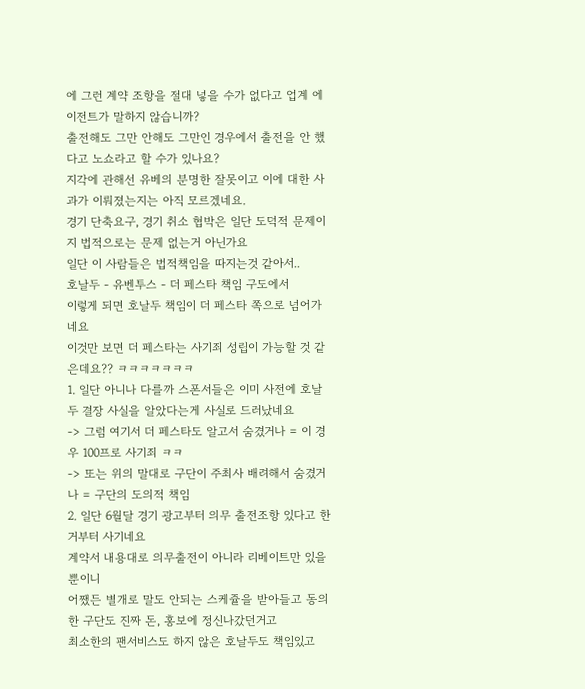에 그런 계약 조항을 절대 넣을 수가 없다고 업계 에이전트가 말하지 않습니까?
출전해도 그만 안해도 그만인 경우에서 출전을 안 했다고 노쇼라고 할 수가 있나요?
지각에 관해선 유베의 분명한 잘못이고 이에 대한 사과가 이뤄졌는지는 아직 모르겠네요.
경기 단축요구, 경기 취소 협박은 일단 도덕적 문제이지 법적으로는 문제 없는거 아닌가요
일단 이 사람들은 법적책임을 따지는것 같아서..
호날두 - 유벤투스 - 더 페스타 책임 구도에서
이렇게 되면 호날두 책임이 더 페스타 쪽으로 넘어가네요
이것만 보면 더 페스타는 사기죄 성립이 가능할 것 같은데요?? ㅋㅋㅋㅋㅋㅋㅋ
1. 일단 아니나 다를까 스폰서들은 이미 사전에 호날두 결장 사실을 알았다는게 사실로 드러났네요
-> 그럼 여기서 더 페스타도 알고서 숨겼거나 = 이 경우 100프로 사기죄 ㅋㅋ
-> 또는 위의 말대로 구단이 주최사 배려해서 숨겼거나 = 구단의 도의적 책임
2. 일단 6월달 경기 광고부터 의무 출전조항 있다고 한거부터 사기네요
계약서 내용대로 의무출전이 아니라 리베이트만 있을 뿐이니
어쨌든 별개로 말도 안되는 스케쥴을 받아들고 동의한 구단도 진짜 돈, 홍보에 정신나갔던거고
최소한의 팬서비스도 하지 않은 호날두도 책임있고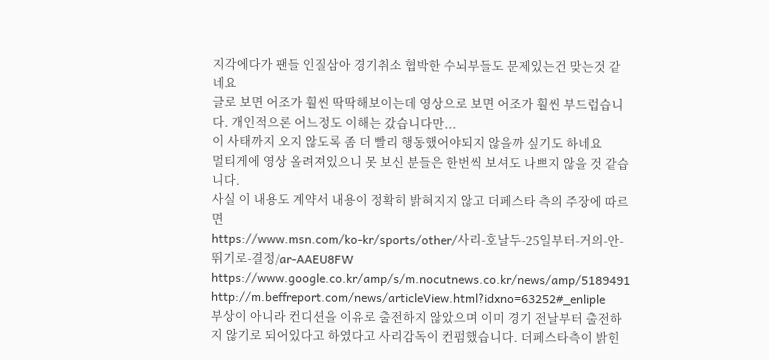지각에다가 팬들 인질삼아 경기취소 협박한 수뇌부들도 문제있는건 맞는것 같네요
글로 보면 어조가 훨씬 딱딱해보이는데 영상으로 보면 어조가 훨씬 부드럽습니다. 개인적으론 어느정도 이해는 갔습니다만...
이 사태까지 오지 않도록 좀 더 빨리 행동했어야되지 않을까 싶기도 하네요
멀티게에 영상 올려져있으니 못 보신 분들은 한번씩 보셔도 나쁘지 않을 것 같습니다.
사실 이 내용도 계약서 내용이 정확히 밝혀지지 않고 더페스타 측의 주장에 따르면
https://www.msn.com/ko-kr/sports/other/사리-호날두-25일부터-거의-안-뛰기로-결정/ar-AAEU8FW
https://www.google.co.kr/amp/s/m.nocutnews.co.kr/news/amp/5189491
http://m.beffreport.com/news/articleView.html?idxno=63252#_enliple
부상이 아니라 컨디션을 이유로 출전하지 않았으며 이미 경기 전날부터 출전하지 않기로 되어있다고 하였다고 사리감독이 컨펌했습니다. 더페스타측이 밝힌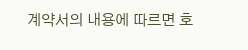계약서의 내용에 따르면 호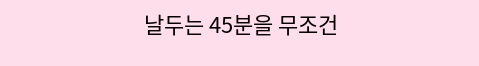날두는 45분을 무조건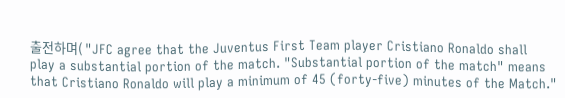출전하며( "JFC agree that the Juventus First Team player Cristiano Ronaldo shall play a substantial portion of the match. "Substantial portion of the match" means that Cristiano Ronaldo will play a minimum of 45 (forty-five) minutes of the Match."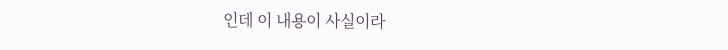인데 이 내용이 사실이라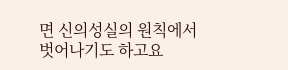면 신의성실의 원칙에서 벗어나기도 하고요